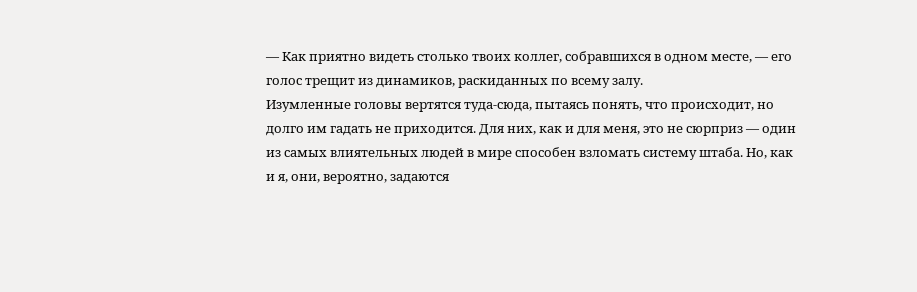— Как приятно видеть столько твоих коллег, собравшихся в одном месте, — его голос трещит из динамиков, раскиданных по всему залу.
Изумленные головы вертятся туда-сюда, пытаясь понять, что происходит, но долго им гадать не приходится. Для них, как и для меня, это не сюрприз — один из самых влиятельных людей в мире способен взломать систему штаба. Но, как и я, они, вероятно, задаются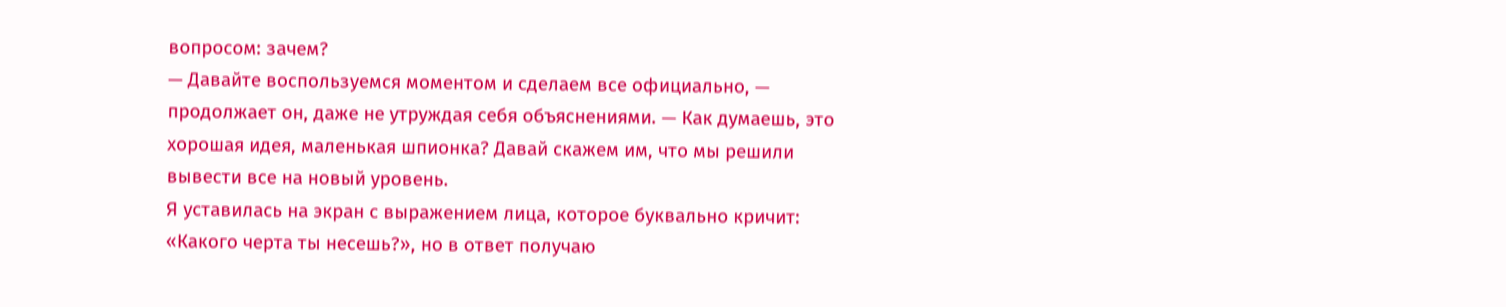вопросом: зачем?
— Давайте воспользуемся моментом и сделаем все официально, — продолжает он, даже не утруждая себя объяснениями. — Как думаешь, это хорошая идея, маленькая шпионка? Давай скажем им, что мы решили вывести все на новый уровень.
Я уставилась на экран с выражением лица, которое буквально кричит: «Какого черта ты несешь?», но в ответ получаю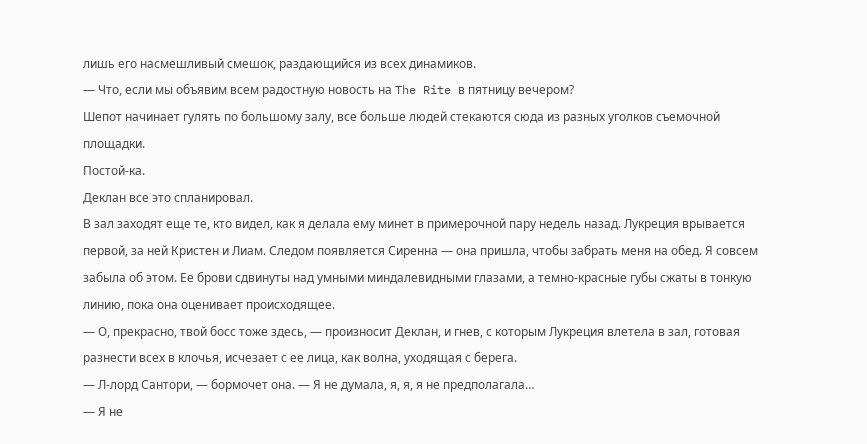лишь его насмешливый смешок, раздающийся из всех динамиков.
— Что, если мы объявим всем радостную новость на The Rite в пятницу вечером?
Шепот начинает гулять по большому залу, все больше людей стекаются сюда из разных уголков съемочной площадки.
Постой-ка.
Деклан все это спланировал.
В зал заходят еще те, кто видел, как я делала ему минет в примерочной пару недель назад. Лукреция врывается первой, за ней Кристен и Лиам. Следом появляется Сиренна — она пришла, чтобы забрать меня на обед. Я совсем забыла об этом. Ее брови сдвинуты над умными миндалевидными глазами, а темно-красные губы сжаты в тонкую линию, пока она оценивает происходящее.
— О, прекрасно, твой босс тоже здесь, — произносит Деклан, и гнев, с которым Лукреция влетела в зал, готовая разнести всех в клочья, исчезает с ее лица, как волна, уходящая с берега.
— Л-лорд Сантори, — бормочет она. — Я не думала, я, я, я не предполагала…
— Я не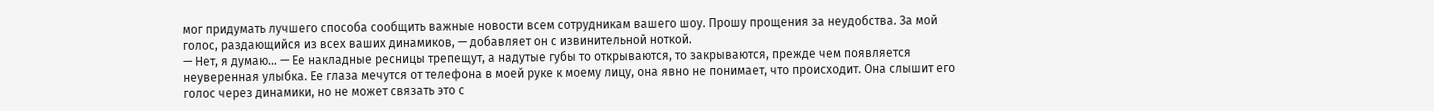мог придумать лучшего способа сообщить важные новости всем сотрудникам вашего шоу. Прошу прощения за неудобства. За мой голос, раздающийся из всех ваших динамиков, — добавляет он с извинительной ноткой.
— Нет, я думаю… — Ее накладные ресницы трепещут, а надутые губы то открываются, то закрываются, прежде чем появляется неуверенная улыбка. Ее глаза мечутся от телефона в моей руке к моему лицу, она явно не понимает, что происходит. Она слышит его голос через динамики, но не может связать это с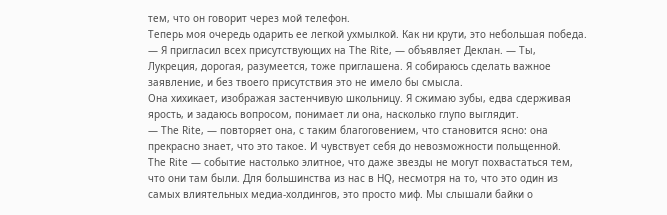тем, что он говорит через мой телефон.
Теперь моя очередь одарить ее легкой ухмылкой. Как ни крути, это небольшая победа.
— Я пригласил всех присутствующих на The Rite, — объявляет Деклан. — Ты, Лукреция, дорогая, разумеется, тоже приглашена. Я собираюсь сделать важное заявление, и без твоего присутствия это не имело бы смысла.
Она хихикает, изображая застенчивую школьницу. Я сжимаю зубы, едва сдерживая ярость, и задаюсь вопросом, понимает ли она, насколько глупо выглядит.
— The Rite, — повторяет она, с таким благоговением, что становится ясно: она прекрасно знает, что это такое. И чувствует себя до невозможности польщенной.
The Rite — событие настолько элитное, что даже звезды не могут похвастаться тем, что они там были. Для большинства из нас в HQ, несмотря на то, что это один из самых влиятельных медиа-холдингов, это просто миф. Мы слышали байки о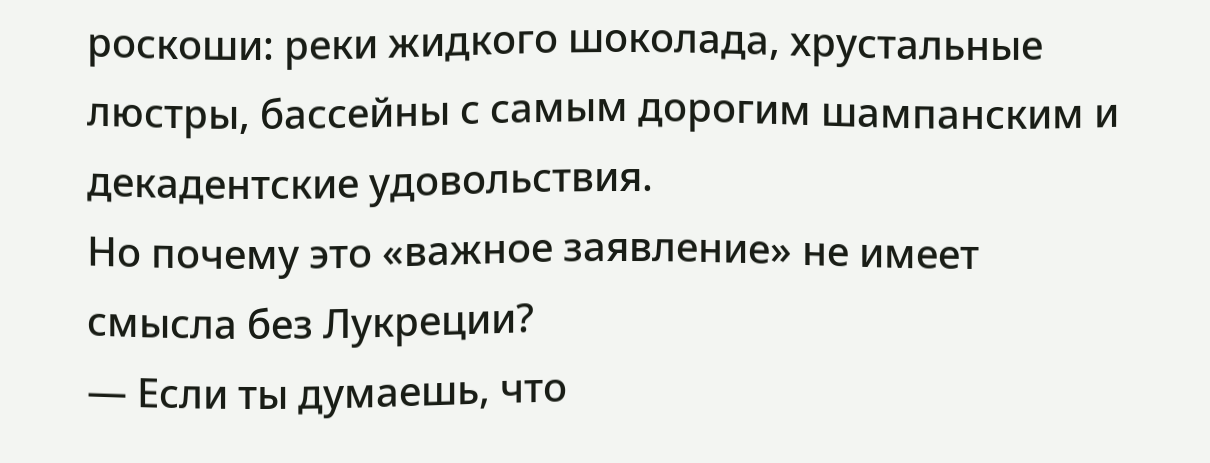роскоши: реки жидкого шоколада, хрустальные люстры, бассейны с самым дорогим шампанским и декадентские удовольствия.
Но почему это «важное заявление» не имеет смысла без Лукреции?
— Если ты думаешь, что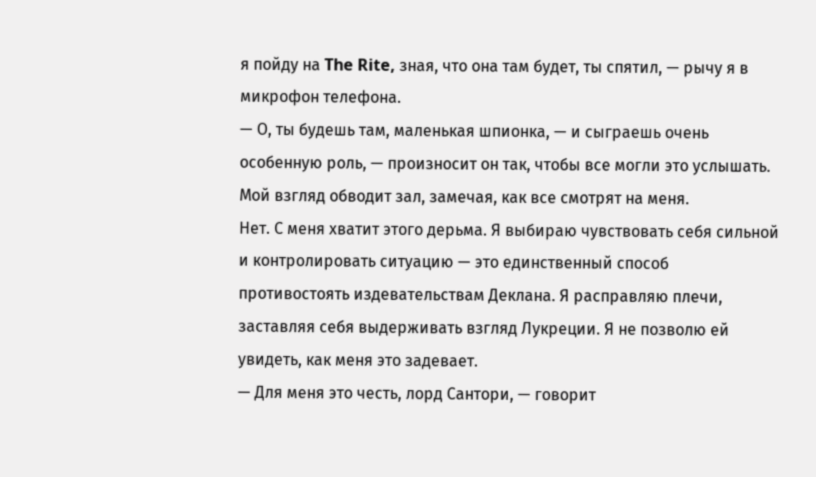я пойду на The Rite, зная, что она там будет, ты спятил, — рычу я в микрофон телефона.
— О, ты будешь там, маленькая шпионка, — и сыграешь очень особенную роль, — произносит он так, чтобы все могли это услышать.
Мой взгляд обводит зал, замечая, как все смотрят на меня.
Нет. С меня хватит этого дерьма. Я выбираю чувствовать себя сильной и контролировать ситуацию — это единственный способ противостоять издевательствам Деклана. Я расправляю плечи, заставляя себя выдерживать взгляд Лукреции. Я не позволю ей увидеть, как меня это задевает.
— Для меня это честь, лорд Сантори, — говорит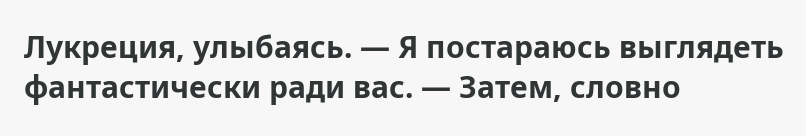Лукреция, улыбаясь. — Я постараюсь выглядеть фантастически ради вас. — Затем, словно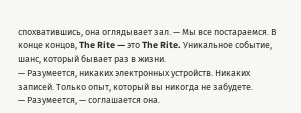спохватившись, она оглядывает зал. — Мы все постараемся. В конце концов, The Rite — это The Rite. Уникальное событие, шанс, который бывает раз в жизни.
— Разумеется, никаких электронных устройств. Никаких записей. Только опыт, который вы никогда не забудете.
— Разумеется, — соглашается она.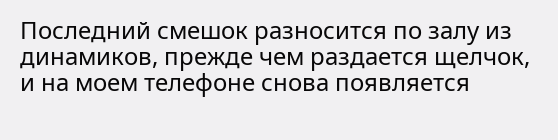Последний смешок разносится по залу из динамиков, прежде чем раздается щелчок, и на моем телефоне снова появляется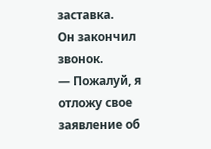заставка.
Он закончил звонок.
— Пожалуй, я отложу свое заявление об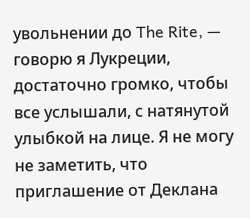увольнении до The Rite, — говорю я Лукреции, достаточно громко, чтобы все услышали, с натянутой улыбкой на лице. Я не могу не заметить, что приглашение от Деклана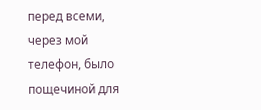перед всеми, через мой телефон, было пощечиной для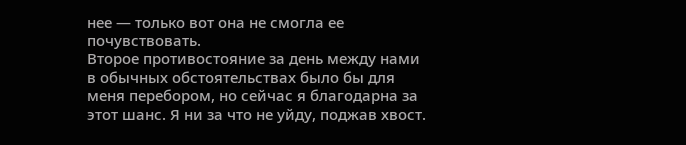нее — только вот она не смогла ее почувствовать.
Второе противостояние за день между нами в обычных обстоятельствах было бы для меня перебором, но сейчас я благодарна за этот шанс. Я ни за что не уйду, поджав хвост.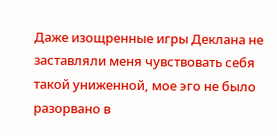Даже изощренные игры Деклана не заставляли меня чувствовать себя такой униженной, мое эго не было разорвано в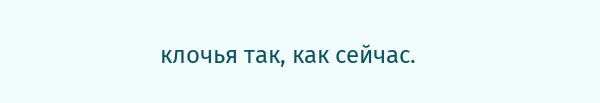клочья так, как сейчас.